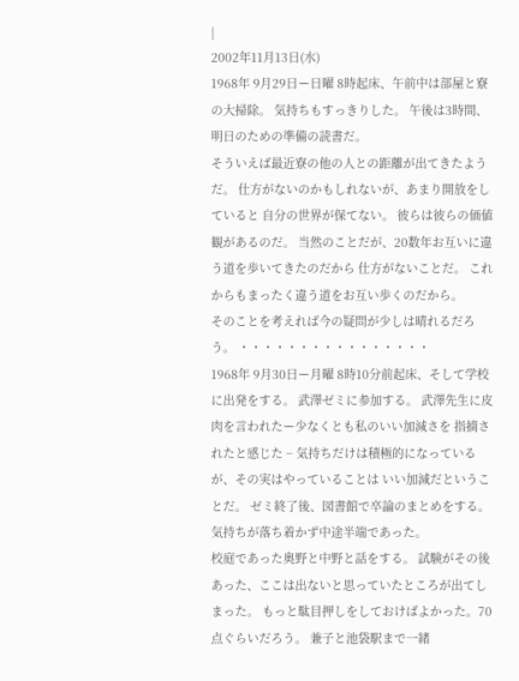|
2002年11月13日(水)
1968年 9月29日ー日曜 8時起床、午前中は部屋と寮の大掃除。 気持ちもすっきりした。 午後は3時間、明日のための準備の読書だ。
そういえば最近寮の他の人との距離が出てきたようだ。 仕方がないのかもしれないが、あまり開放をしていると 自分の世界が保てない。 彼らは彼らの価値観があるのだ。 当然のことだが、20数年お互いに違う道を歩いてきたのだから 仕方がないことだ。 これからもまったく違う道をお互い歩くのだから。
そのことを考えれば今の疑問が少しは晴れるだろう。 ・・・・・・・・・・・・・・・・
1968年 9月30日ー月曜 8時10分前起床、そして学校に出発をする。 武澤ゼミに参加する。 武澤先生に皮肉を言われたー少なくとも私のいい加減さを 指摘されたと感じた − 気持ちだけは積極的になっているが、その実はやっていることは いい加減だということだ。 ゼミ終了後、図書館で卒論のまとめをする。 気持ちが落ち着かず中途半端であった。
校庭であった奥野と中野と話をする。 試験がその後あった、ここは出ないと思っていたところが出てしまった。 もっと駄目押しをしておけばよかった。70点ぐらいだろう。 兼子と池袋駅まで一緒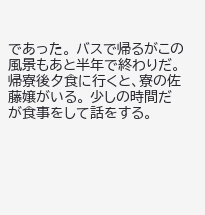であった。 バスで帰るがこの風景もあと半年で終わりだ。
帰寮後夕食に行くと、寮の佐藤嬢がいる。 少しの時間だが食事をして話をする。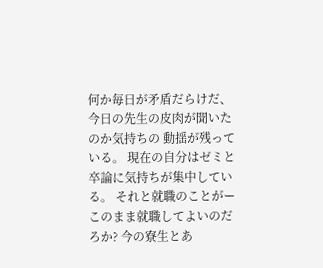何か毎日が矛盾だらけだ、今日の先生の皮肉が聞いたのか気持ちの 動揺が残っている。 現在の自分はゼミと卒論に気持ちが集中している。 それと就職のことがーこのまま就職してよいのだろか? 今の寮生とあ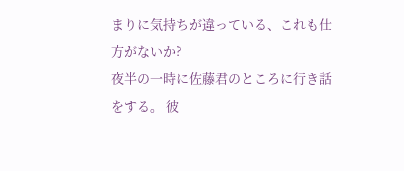まりに気持ちが違っている、これも仕方がないか?
夜半の一時に佐藤君のところに行き話をする。 彼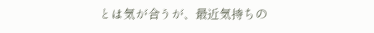とは気が合うが、最近気持ちの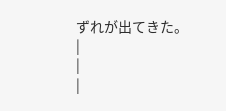ずれが出てきた。
|
|
|